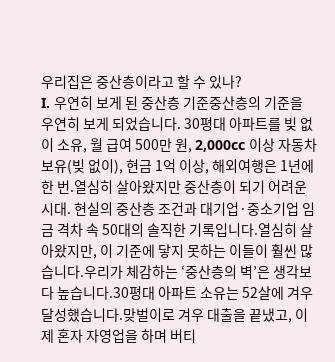우리집은 중산층이라고 할 수 있나?
I. 우연히 보게 된 중산층 기준중산층의 기준을 우연히 보게 되었습니다. 30평대 아파트를 빚 없이 소유, 월 급여 500만 원, 2,000cc 이상 자동차 보유(빚 없이), 현금 1억 이상, 해외여행은 1년에 한 번.열심히 살아왔지만 중산층이 되기 어려운 시대. 현실의 중산층 조건과 대기업·중소기업 임금 격차 속 50대의 솔직한 기록입니다.열심히 살아왔지만, 이 기준에 닿지 못하는 이들이 훨씬 많습니다.우리가 체감하는 ‘중산층의 벽’은 생각보다 높습니다.30평대 아파트 소유는 52살에 겨우 달성했습니다.맞벌이로 겨우 대출을 끝냈고, 이제 혼자 자영업을 하며 버티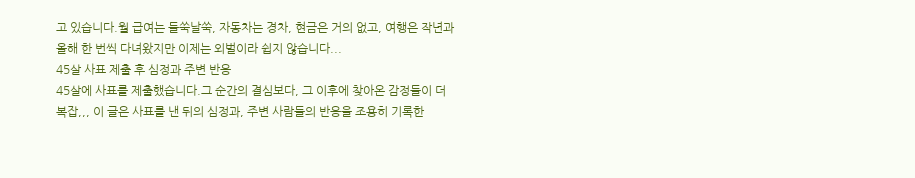고 있습니다.월 급여는 들쑥날쑥, 자동차는 경차, 현금은 거의 없고, 여행은 작년과 올해 한 번씩 다녀왔지만 이제는 외벌이라 쉽지 않습니다...
45살 사표 제출 후 심정과 주변 반응
45살에 사표를 제출했습니다.그 순간의 결심보다, 그 이후에 찾아온 감정들이 더 복잡,,, 이 글은 사표를 낸 뒤의 심정과, 주변 사람들의 반응을 조용히 기록한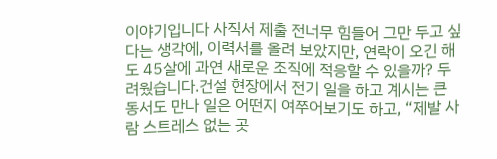이야기입니다 사직서 제출 전너무 힘들어 그만 두고 싶다는 생각에, 이력서를 올려 보았지만, 연락이 오긴 해도 45살에 과연 새로운 조직에 적응할 수 있을까? 두려웠습니다.건설 현장에서 전기 일을 하고 계시는 큰 동서도 만나 일은 어떤지 여쭈어보기도 하고, “제발 사람 스트레스 없는 곳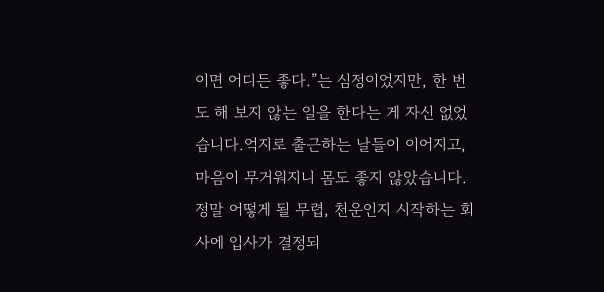이면 어디든 좋다.”는 심정이었지만, 한 번도 해 보지 않는 일을 한다는 게 자신 없었습니다.억지로 출근하는 날들이 이어지고, 마음이 무거워지니 몸도 좋지 않았습니다.정말 어떻게 될 무렵, 천운인지 시작하는 회사에 입사가 결정되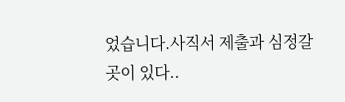었습니다.사직서 제출과 심정갈 곳이 있다..